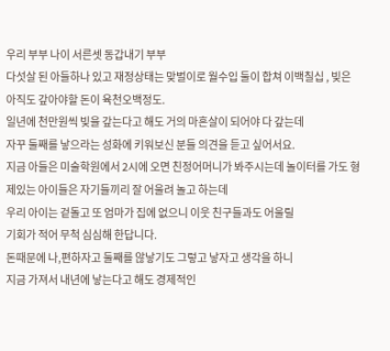우리 부부 나이 서른셋 동갑내기 부부
다섯살 된 아들하나 있고 재정상태는 맞벌이로 월수입 둘이 합쳐 이백칠십 , 빚은 아직도 갚아야할 돈이 육천오백정도.
일년에 천만원씩 빚을 갚는다고 해도 거의 마흔살이 되어야 다 갚는데
자꾸 둘째를 낳으라는 성화에 키워보신 분들 의견을 듣고 싶어서요.
지금 아들은 미술학원에서 2시에 오면 친정어머니가 봐주시는데 놀이터를 가도 형제있는 아이들은 자기들끼리 잘 어울려 놀고 하는데
우리 아이는 겉돌고 또 엄마가 집에 없으니 이웃 친구들과도 어울릴
기회가 적어 무척 심심해 한답니다.
돈때문에 나,편하자고 둘째를 않낳기도 그렇고 낳자고 생각을 하니
지금 가져서 내년에 낳는다고 해도 경제적인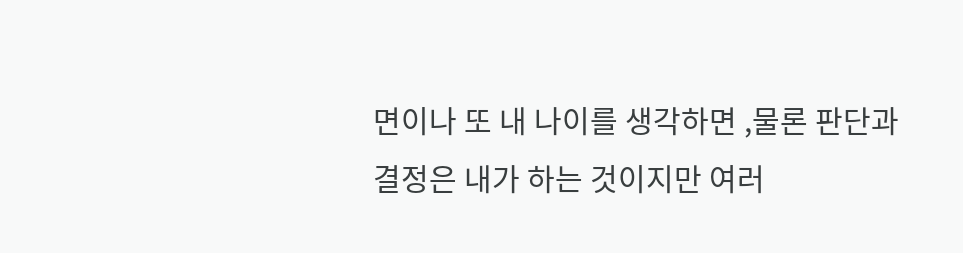면이나 또 내 나이를 생각하면 ,물론 판단과 결정은 내가 하는 것이지만 여러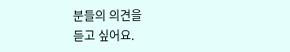분들의 의견을
듣고 싶어요.